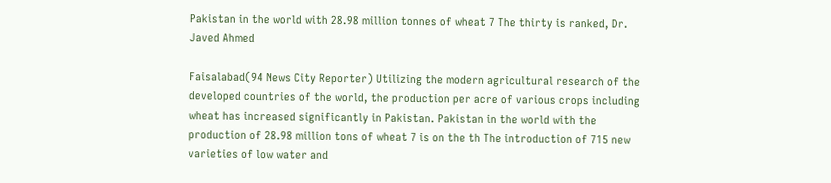Pakistan in the world with 28.98 million tonnes of wheat 7 The thirty is ranked, Dr. Javed Ahmed

Faisalabad(94 News City Reporter) Utilizing the modern agricultural research of the developed countries of the world, the production per acre of various crops including wheat has increased significantly in Pakistan. Pakistan in the world with the production of 28.98 million tons of wheat 7 is on the th The introduction of 715 new varieties of low water and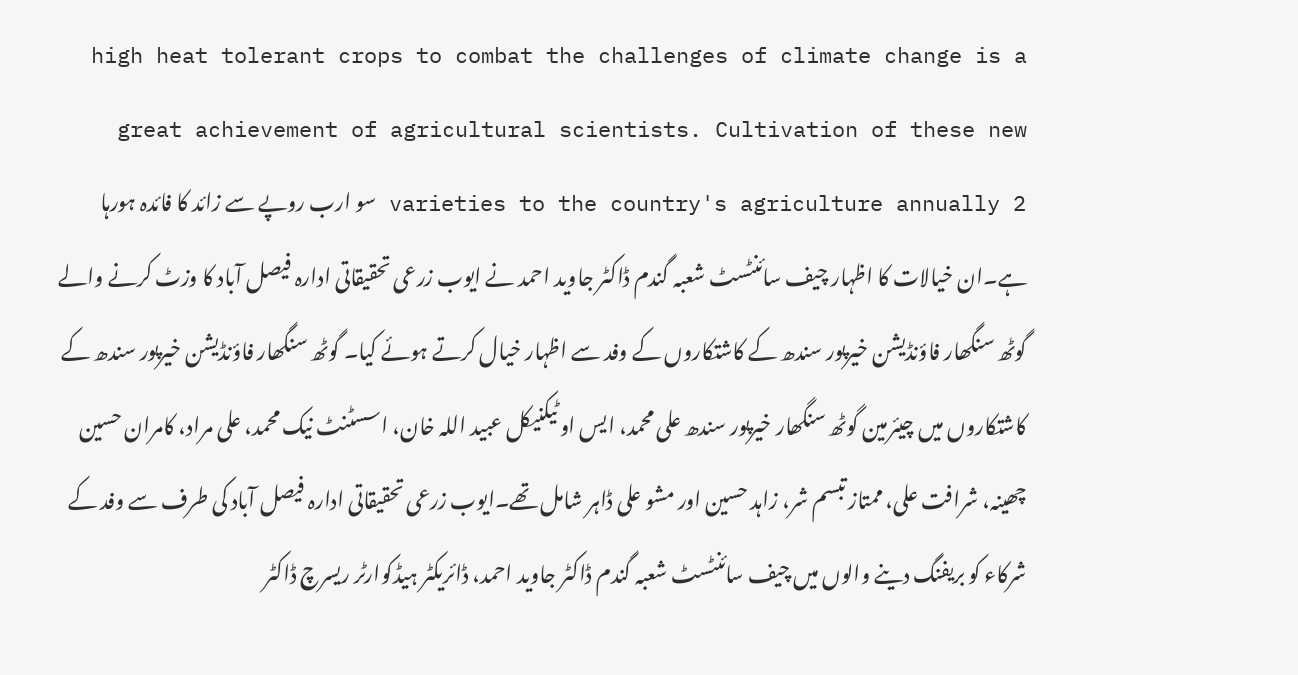high heat tolerant crops to combat the challenges of climate change is a great achievement of agricultural scientists. Cultivation of these new varieties to the country's agriculture annually 2 سو ارب روپے سے زائد کا فائدہ ہورہا ہے۔ان خیالات کا اظہار چیف سائنٹسٹ شعبہ گندم ڈاکٹر جاوید احمد نے ایوب زرعی تحقیقاتی ادارہ فیصل آباد کا وزٹ کرنے والے گوٹھ سنگھار فاؤنڈیشن خیرپور سندھ کے کاشتکاروں کے وفد سے اظہار خیال کرتے ہوئے کیا۔ گوٹھ سنگھار فاؤنڈیشن خیرپور سندھ کے کاشتکاروں میں چیئرمین گوٹھ سنگھار خیرپور سندھ علی محمد، ایس او ٹیکنیکل عبید اللہ خان، اسسٹنٹ نیک محمد، علی مراد، کامران حسین چھینہ، شرافت علی، ممتاز تبسم شر، زاہد حسین اور مشو علی ڈاہر شامل تھے۔ایوب زرعی تحقیقاتی ادارہ فیصل آباد کی طرف سے وفد کے شرکاء کو بریفنگ دینے والوں میں چیف سائنٹسٹ شعبہ گندم ڈاکٹر جاوید احمد، ڈائریکٹر ہیڈکوارٹر ریسرچ ڈاکٹر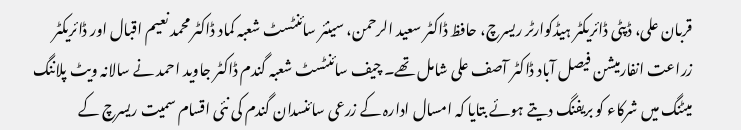قربان علی، ڈپٹی ڈائریکٹر ہیڈکوارٹر ریسرچ، حافظ ڈاکٹر سعید الرحمن، سینئر سائنٹسٹ شعبہ کماد ڈاکٹر محمد نعیم اقبال اور ڈائریکٹر زراعت انفارمیشن فیصل آباد ڈاکٹر آصف علی شامل تھے۔ چیف سائنٹسٹ شعبہ گندم ڈاکٹر جاوید احمد نے سالانہ ویٹ پلاننگ میٹنگ میں شرکاء کو بریفنگ دیتے ہوئے بتایا کہ امسال ادارہ کے زرعی سائنسدان گندم کی نئی اقسام سمیت ریسرچ کے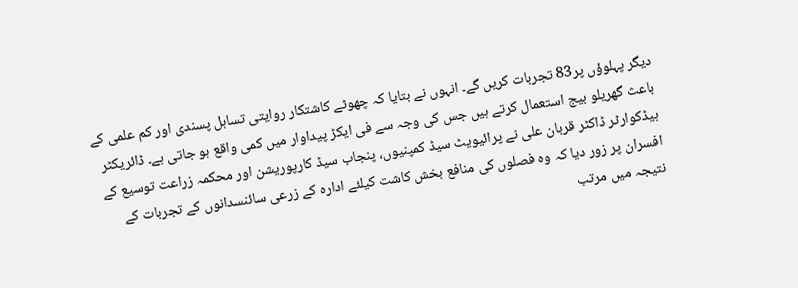دیگر پہلوؤں پر83 تجربات کریں گے۔ انہوں نے بتایا کہ چھوٹے کاشتکار روایتی تساہل پسندی اور کم علمی کے باعث گھریلو بیج استعمال کرتے ہیں جس کی وجہ سے فی ایکڑ پیداوار میں کمی واقع ہو جاتی ہے۔ ڈائریکٹر ہیڈکوارٹر ڈاکٹر قربان علی نے پرائیویٹ سیڈ کمپنیوں، پنجاب سیڈ کارپوریشن اور محکمہ زراعت توسیع کے افسران پر زور دیا کہ وہ فصلوں کی منافع بخش کاشت کیلئے ادارہ کے زرعی سائنسدانوں کے تجربات کے نتیجہ میں مرتب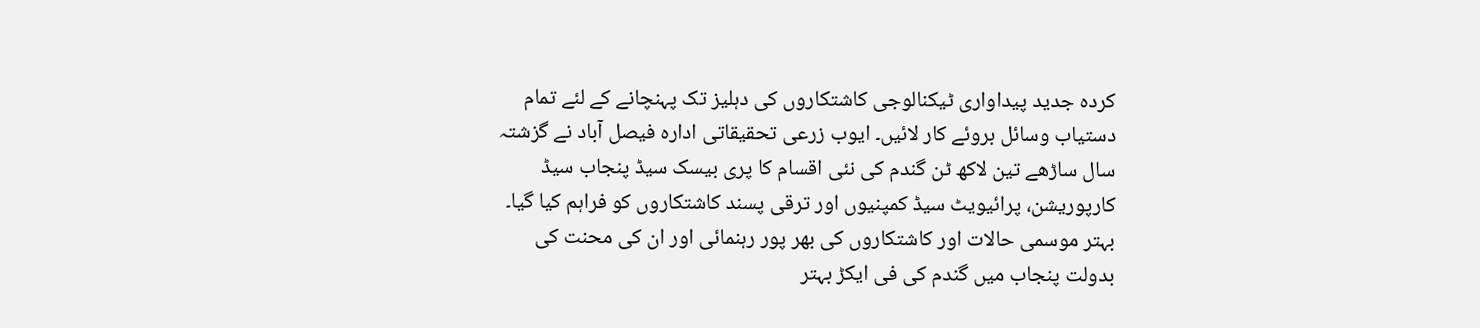کردہ جدید پیداواری ٹیکنالوجی کاشتکاروں کی دہلیز تک پہنچانے کے لئے تمام دستیاب وسائل بروئے کار لائیں۔ ایوب زرعی تحقیقاتی ادارہ فیصل آباد نے گزشتہ سال ساڑھے تین لاکھ ٹن گندم کی نئی اقسام کا پری بیسک سیڈ پنجاب سیڈ کارپوریشن، پرائیویٹ سیڈ کمپنیوں اور ترقی پسند کاشتکاروں کو فراہم کیا گیا۔ بہتر موسمی حالات اور کاشتکاروں کی بھر پور رہنمائی اور ان کی محنت کی بدولت پنجاب میں گندم کی فی ایکڑ بہتر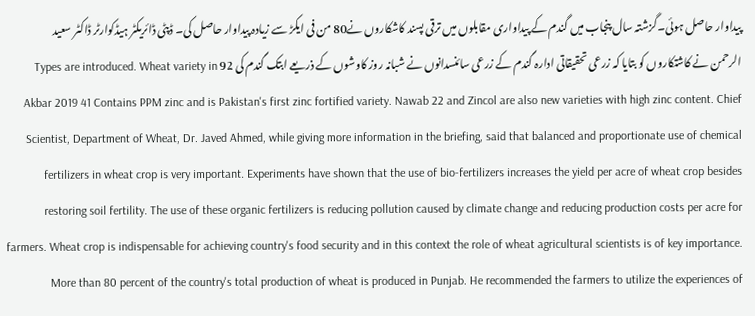پیداوار حاصل ہوئی۔گزشتہ سال پنجاب میں گندم کے پیداواری مقابلوں میں ترقی پسند کاشکاروں نے80 من فی ایکڑ سے زیادہ پیداوار حاصل کی۔ ڈپٹی ڈائریکٹر ہیڈکوارٹر ڈاکٹر سعید الرحمن نے کاشتکاروں کو بتایا کہ زرعی تحقیقاتی ادارہ گندم کے زرعی سائنسدانوں نے شبانہ روز کاوشوں کے ذریعے ابتک گندم کی 92 Types are introduced. Wheat variety in Akbar 2019 41 Contains PPM zinc and is Pakistan's first zinc fortified variety. Nawab 22 and Zincol are also new varieties with high zinc content. Chief Scientist, Department of Wheat, Dr. Javed Ahmed, while giving more information in the briefing, said that balanced and proportionate use of chemical fertilizers in wheat crop is very important. Experiments have shown that the use of bio-fertilizers increases the yield per acre of wheat crop besides restoring soil fertility. The use of these organic fertilizers is reducing pollution caused by climate change and reducing production costs per acre for farmers. Wheat crop is indispensable for achieving country's food security and in this context the role of wheat agricultural scientists is of key importance. More than 80 percent of the country's total production of wheat is produced in Punjab. He recommended the farmers to utilize the experiences of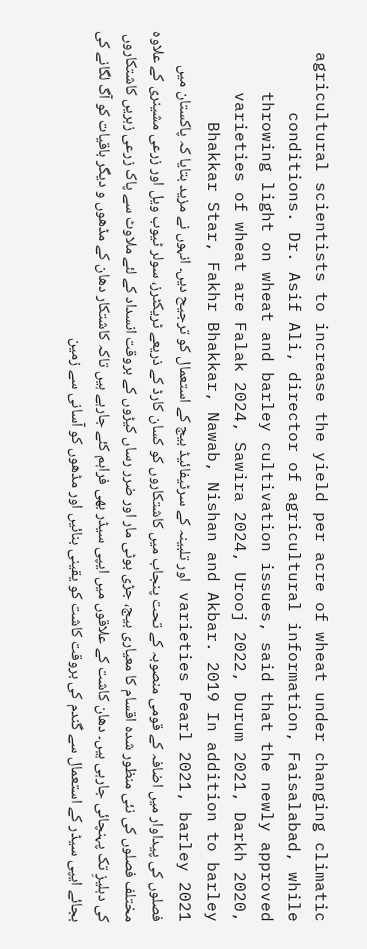agricultural scientists to increase the yield per acre of wheat under changing climatic conditions. Dr. Asif Ali, director of agricultural information, Faisalabad, while throwing light on wheat and barley cultivation issues, said that the newly approved varieties of wheat are Falak 2024, Sawira 2024, Urooj 2022, Durum 2021, Darkh 2020, Bhakkar Star, Fakhr Bhakkar, Nawab, Nishan and Akbar. 2019 In addition to barley varieties Pearl 2021, barley 2021 اور تلبینہ کے سرٹیفائیڈ بیج کے استعمال کو ترجیح دیں۔ انہوں نے مزید بتایا کہ پاکستان میں فصلوں کی پیداوار میں اضافہ کے قومی منصوبہ کے تحت پنجاب میں کاشتکاروں کو کسان کارڈ کے ذریعے ٹریکٹرز، سولر ٹیوب ویل اور زرعی مشینری کے علاوہ مختلف فصلوں کی نئی منظور شدہ اقسام کا معیاری بیج، جڑی بوٹی مار اور ضرر رساں کیڑوں کے بروقت انسداد کے لئے ملاوٹ سے پاک زرعی زہریں کاشتکاروں کی دہلیزِ تک پہنچائی جارہی ہیں۔ دھان کاشت کے علاقوں میں ایپی سیڈر بھی فراہم کئے جارہے ہیں تاکہ کاشتکار دھان کے مڈھوں و دیگر باقیات کو آگ لگانے کی بجائے ایپی سیڈر کے استعمال سے گندم کی بروقت کاشت کو یقینی بنائیں اور مڈھوں کو آسانی سے زمین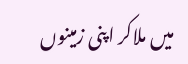میں ملاکر اپنی زمینوں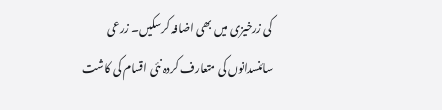کی زرخیزی میں بھی اضافہ کرسکیں۔ زرعی سائنسدانوں کی متعارف کردہ نئی اقسام کی کاشت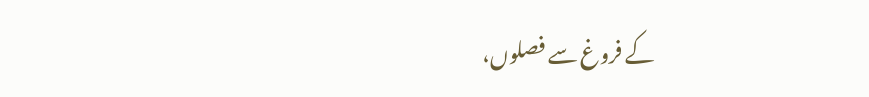کے فروغ سے فصلوں،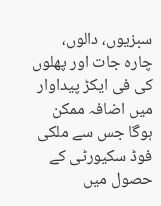سبزیوں، دالوں، چارہ جات اور پھلوں کی فی ایکڑ پیداوار میں اضافہ ممکن ہوگا جس سے ملکی فوڈ سکیورٹی کے حصول میں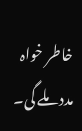خاطر خواہ مدد ملے گی۔